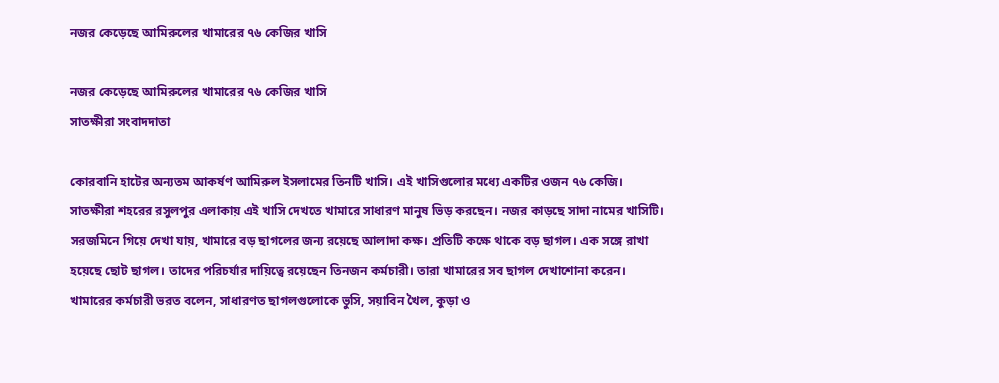নজর কেড়েছে আমিরুলের খামারের ৭৬ কেজির খাসি

নজর কেড়েছে আমিরুলের খামারের ৭৬ কেজির খাসি
সাতক্ষীরা সংবাদদাতা

কোরবানি হাটের অন্যতম আকর্ষণ আমিরুল ইসলামের তিনটি খাসি। এই খাসিগুলোর মধ্যে একটির ওজন ৭৬ কেজি। সাতক্ষীরা শহরের রসুলপুর এলাকায় এই খাসি দেখতে খামারে সাধারণ মানুষ ভিড় করছেন। নজর কাড়ছে সাদা নামের খাসিটি।
সরজমিনে গিয়ে দেখা যায়, খামারে বড় ছাগলের জন্য রয়েছে আলাদা কক্ষ। প্রতিটি কক্ষে থাকে বড় ছাগল। এক সঙ্গে রাখা হয়েছে ছোট ছাগল। তাদের পরিচর্যার দায়িত্বে রয়েছেন তিনজন কর্মচারী। তারা খামারের সব ছাগল দেখাশোনা করেন।
খামারের কর্মচারী ভরত বলেন, সাধারণত ছাগলগুলোকে ভুসি, সয়াবিন খৈল, কুড়া ও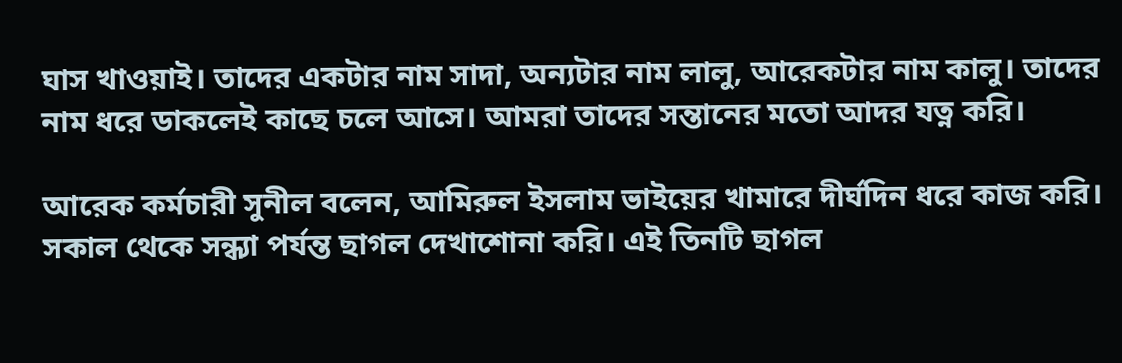ঘাস খাওয়াই। তাদের একটার নাম সাদা, অন্যটার নাম লালু, আরেকটার নাম কালু। তাদের নাম ধরে ডাকলেই কাছে চলে আসে। আমরা তাদের সন্তানের মতো আদর যত্ন করি।

আরেক কর্মচারী সুনীল বলেন, আমিরুল ইসলাম ভাইয়ের খামারে দীর্ঘদিন ধরে কাজ করি। সকাল থেকে সন্ধ্যা পর্যন্ত ছাগল দেখাশোনা করি। এই তিনটি ছাগল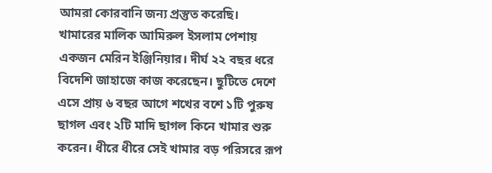আমরা কোরবানি জন্য প্রস্তুত করেছি।
খামারের মালিক আমিরুল ইসলাম পেশায় একজন মেরিন ইঞ্জিনিয়ার। দীর্ঘ ২২ বছর ধরে বিদেশি জাহাজে কাজ করেছেন। ছুটিতে দেশে এসে প্রায় ৬ বছর আগে শখের বশে ১টি পুরুষ ছাগল এবং ২টি মাদি ছাগল কিনে খামার শুরু করেন। ধীরে ধীরে সেই খামার বড় পরিসরে রূপ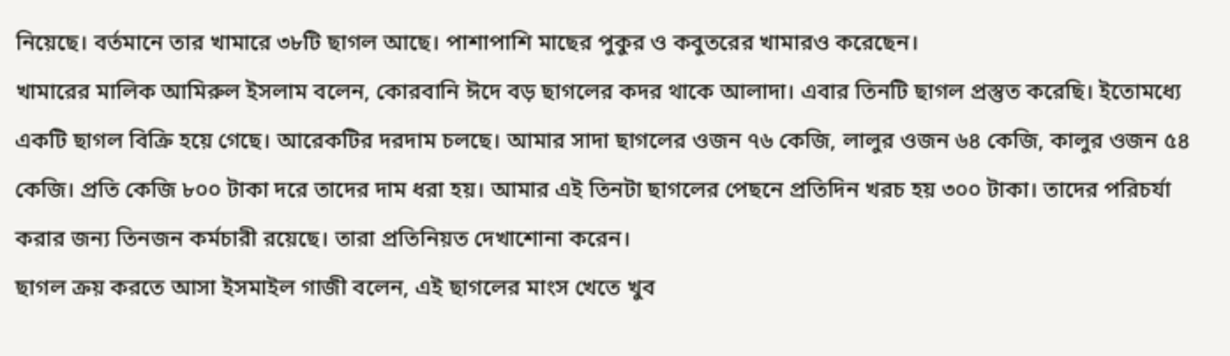নিয়েছে। বর্তমানে তার খামারে ৩৮টি ছাগল আছে। পাশাপাশি মাছের পুকুর ও কবুতরের খামারও করেছেন।
খামারের মালিক আমিরুল ইসলাম বলেন, কোরবানি ঈদে বড় ছাগলের কদর থাকে আলাদা। এবার তিনটি ছাগল প্রস্তুত করেছি। ইতোমধ্যে একটি ছাগল বিক্রি হয়ে গেছে। আরেকটির দরদাম চলছে। আমার সাদা ছাগলের ওজন ৭৬ কেজি, লালুর ওজন ৬৪ কেজি, কালুর ওজন ৫৪ কেজি। প্রতি কেজি ৮০০ টাকা দরে তাদের দাম ধরা হয়। আমার এই তিনটা ছাগলের পেছনে প্রতিদিন খরচ হয় ৩০০ টাকা। তাদের পরিচর্যা করার জন্য তিনজন কর্মচারী রয়েছে। তারা প্রতিনিয়ত দেখাশোনা করেন।
ছাগল ক্রয় করতে আসা ইসমাইল গাজী বলেন, এই ছাগলের মাংস খেতে খুব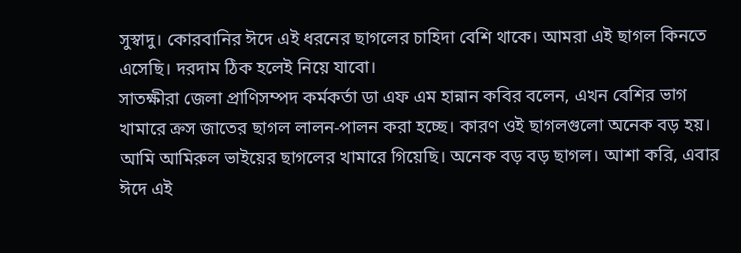সুস্বাদু। কোরবানির ঈদে এই ধরনের ছাগলের চাহিদা বেশি থাকে। আমরা এই ছাগল কিনতে এসেছি। দরদাম ঠিক হলেই নিয়ে যাবো।
সাতক্ষীরা জেলা প্রাণিসম্পদ কর্মকর্তা ডা এফ এম হান্নান কবির বলেন, এখন বেশির ভাগ খামারে ক্রস জাতের ছাগল লালন-পালন করা হচ্ছে। কারণ ওই ছাগলগুলো অনেক বড় হয়। আমি আমিরুল ভাইয়ের ছাগলের খামারে গিয়েছি। অনেক বড় বড় ছাগল। আশা করি, এবার ঈদে এই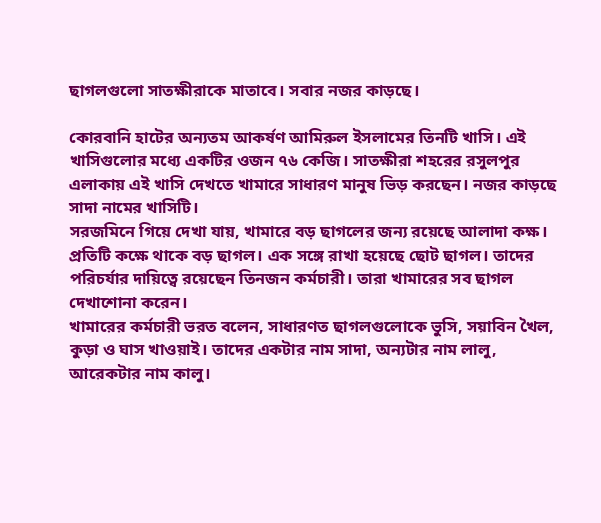ছাগলগুলো সাতক্ষীরাকে মাতাবে। সবার নজর কাড়ছে।

কোরবানি হাটের অন্যতম আকর্ষণ আমিরুল ইসলামের তিনটি খাসি। এই খাসিগুলোর মধ্যে একটির ওজন ৭৬ কেজি। সাতক্ষীরা শহরের রসুলপুর এলাকায় এই খাসি দেখতে খামারে সাধারণ মানুষ ভিড় করছেন। নজর কাড়ছে সাদা নামের খাসিটি।
সরজমিনে গিয়ে দেখা যায়, খামারে বড় ছাগলের জন্য রয়েছে আলাদা কক্ষ। প্রতিটি কক্ষে থাকে বড় ছাগল। এক সঙ্গে রাখা হয়েছে ছোট ছাগল। তাদের পরিচর্যার দায়িত্বে রয়েছেন তিনজন কর্মচারী। তারা খামারের সব ছাগল দেখাশোনা করেন।
খামারের কর্মচারী ভরত বলেন, সাধারণত ছাগলগুলোকে ভুসি, সয়াবিন খৈল, কুড়া ও ঘাস খাওয়াই। তাদের একটার নাম সাদা, অন্যটার নাম লালু, আরেকটার নাম কালু।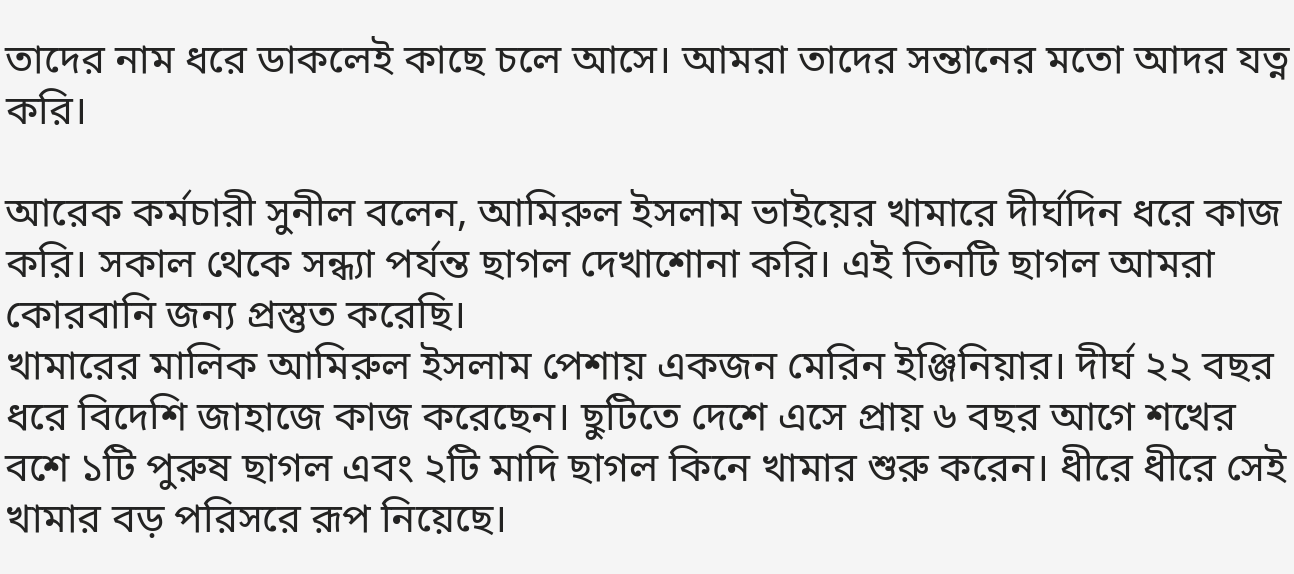তাদের নাম ধরে ডাকলেই কাছে চলে আসে। আমরা তাদের সন্তানের মতো আদর যত্ন করি।

আরেক কর্মচারী সুনীল বলেন, আমিরুল ইসলাম ভাইয়ের খামারে দীর্ঘদিন ধরে কাজ করি। সকাল থেকে সন্ধ্যা পর্যন্ত ছাগল দেখাশোনা করি। এই তিনটি ছাগল আমরা কোরবানি জন্য প্রস্তুত করেছি।
খামারের মালিক আমিরুল ইসলাম পেশায় একজন মেরিন ইঞ্জিনিয়ার। দীর্ঘ ২২ বছর ধরে বিদেশি জাহাজে কাজ করেছেন। ছুটিতে দেশে এসে প্রায় ৬ বছর আগে শখের বশে ১টি পুরুষ ছাগল এবং ২টি মাদি ছাগল কিনে খামার শুরু করেন। ধীরে ধীরে সেই খামার বড় পরিসরে রূপ নিয়েছে।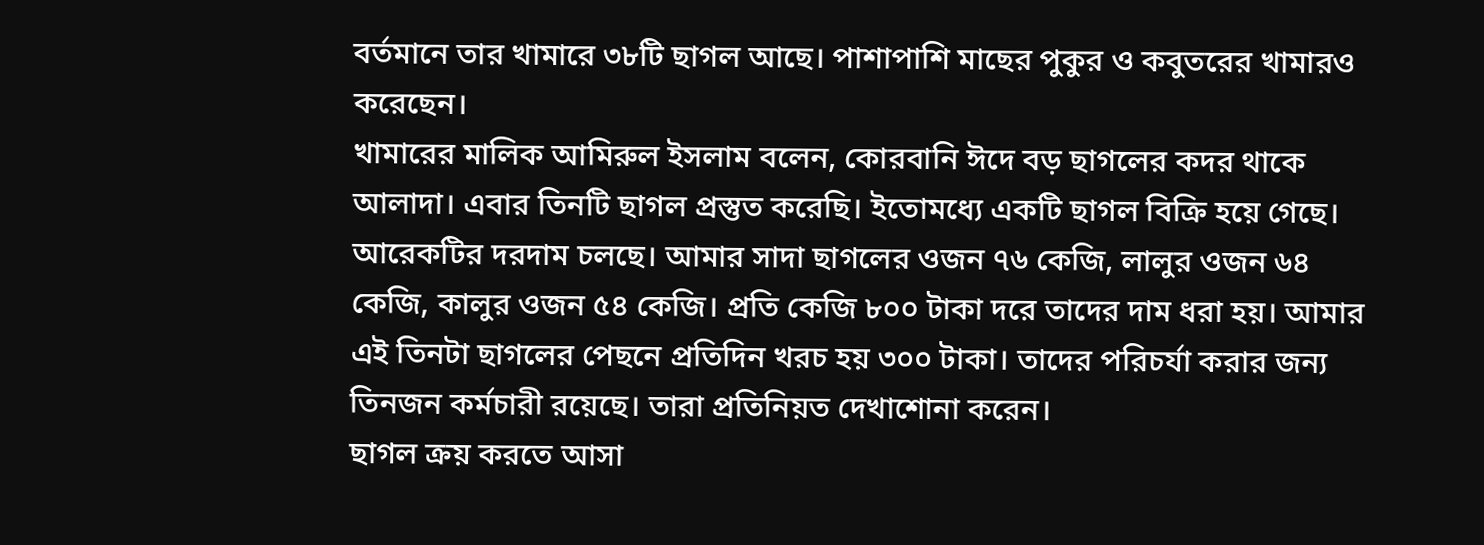বর্তমানে তার খামারে ৩৮টি ছাগল আছে। পাশাপাশি মাছের পুকুর ও কবুতরের খামারও করেছেন।
খামারের মালিক আমিরুল ইসলাম বলেন, কোরবানি ঈদে বড় ছাগলের কদর থাকে আলাদা। এবার তিনটি ছাগল প্রস্তুত করেছি। ইতোমধ্যে একটি ছাগল বিক্রি হয়ে গেছে। আরেকটির দরদাম চলছে। আমার সাদা ছাগলের ওজন ৭৬ কেজি, লালুর ওজন ৬৪ কেজি, কালুর ওজন ৫৪ কেজি। প্রতি কেজি ৮০০ টাকা দরে তাদের দাম ধরা হয়। আমার এই তিনটা ছাগলের পেছনে প্রতিদিন খরচ হয় ৩০০ টাকা। তাদের পরিচর্যা করার জন্য তিনজন কর্মচারী রয়েছে। তারা প্রতিনিয়ত দেখাশোনা করেন।
ছাগল ক্রয় করতে আসা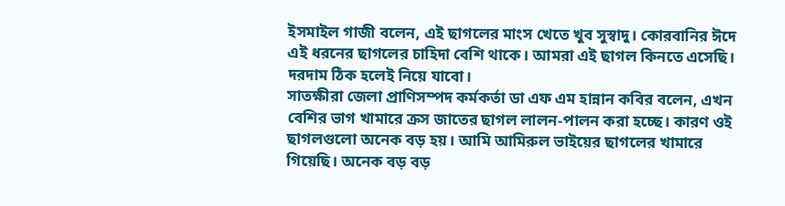ইসমাইল গাজী বলেন, এই ছাগলের মাংস খেতে খুব সুস্বাদু। কোরবানির ঈদে এই ধরনের ছাগলের চাহিদা বেশি থাকে। আমরা এই ছাগল কিনতে এসেছি। দরদাম ঠিক হলেই নিয়ে যাবো।
সাতক্ষীরা জেলা প্রাণিসম্পদ কর্মকর্তা ডা এফ এম হান্নান কবির বলেন, এখন বেশির ভাগ খামারে ক্রস জাতের ছাগল লালন-পালন করা হচ্ছে। কারণ ওই ছাগলগুলো অনেক বড় হয়। আমি আমিরুল ভাইয়ের ছাগলের খামারে গিয়েছি। অনেক বড় বড়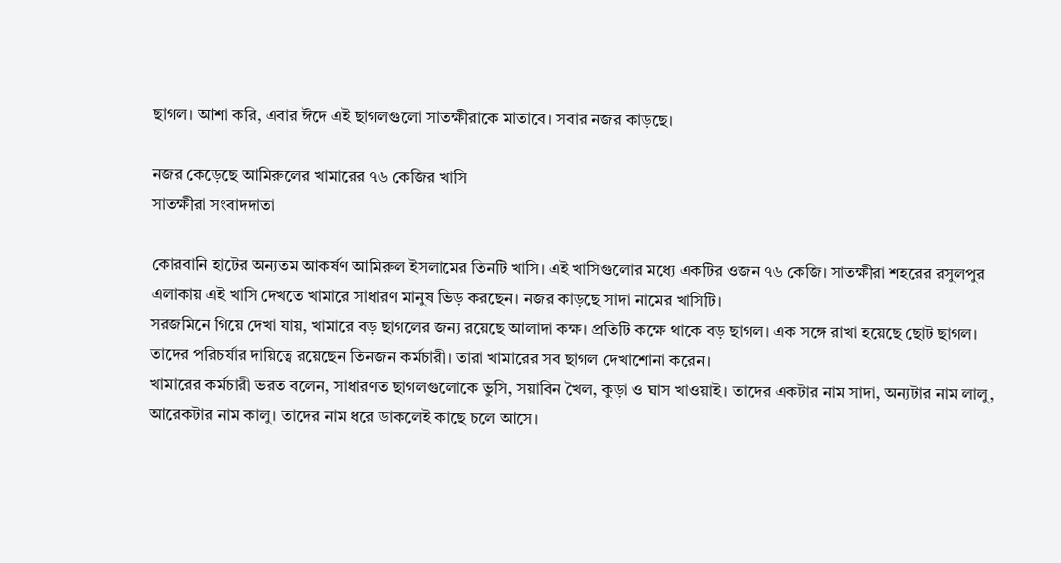ছাগল। আশা করি, এবার ঈদে এই ছাগলগুলো সাতক্ষীরাকে মাতাবে। সবার নজর কাড়ছে।

নজর কেড়েছে আমিরুলের খামারের ৭৬ কেজির খাসি
সাতক্ষীরা সংবাদদাতা

কোরবানি হাটের অন্যতম আকর্ষণ আমিরুল ইসলামের তিনটি খাসি। এই খাসিগুলোর মধ্যে একটির ওজন ৭৬ কেজি। সাতক্ষীরা শহরের রসুলপুর এলাকায় এই খাসি দেখতে খামারে সাধারণ মানুষ ভিড় করছেন। নজর কাড়ছে সাদা নামের খাসিটি।
সরজমিনে গিয়ে দেখা যায়, খামারে বড় ছাগলের জন্য রয়েছে আলাদা কক্ষ। প্রতিটি কক্ষে থাকে বড় ছাগল। এক সঙ্গে রাখা হয়েছে ছোট ছাগল। তাদের পরিচর্যার দায়িত্বে রয়েছেন তিনজন কর্মচারী। তারা খামারের সব ছাগল দেখাশোনা করেন।
খামারের কর্মচারী ভরত বলেন, সাধারণত ছাগলগুলোকে ভুসি, সয়াবিন খৈল, কুড়া ও ঘাস খাওয়াই। তাদের একটার নাম সাদা, অন্যটার নাম লালু, আরেকটার নাম কালু। তাদের নাম ধরে ডাকলেই কাছে চলে আসে।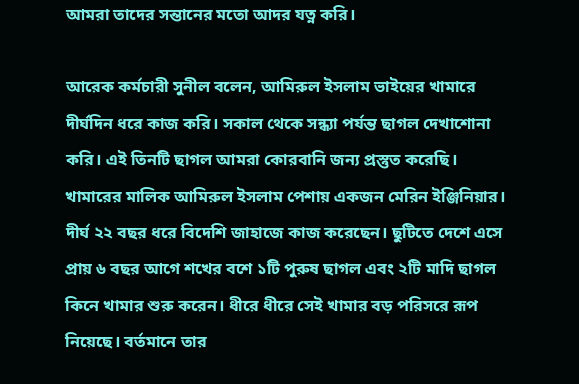আমরা তাদের সন্তানের মতো আদর যত্ন করি।

আরেক কর্মচারী সুনীল বলেন, আমিরুল ইসলাম ভাইয়ের খামারে দীর্ঘদিন ধরে কাজ করি। সকাল থেকে সন্ধ্যা পর্যন্ত ছাগল দেখাশোনা করি। এই তিনটি ছাগল আমরা কোরবানি জন্য প্রস্তুত করেছি।
খামারের মালিক আমিরুল ইসলাম পেশায় একজন মেরিন ইঞ্জিনিয়ার। দীর্ঘ ২২ বছর ধরে বিদেশি জাহাজে কাজ করেছেন। ছুটিতে দেশে এসে প্রায় ৬ বছর আগে শখের বশে ১টি পুরুষ ছাগল এবং ২টি মাদি ছাগল কিনে খামার শুরু করেন। ধীরে ধীরে সেই খামার বড় পরিসরে রূপ নিয়েছে। বর্তমানে তার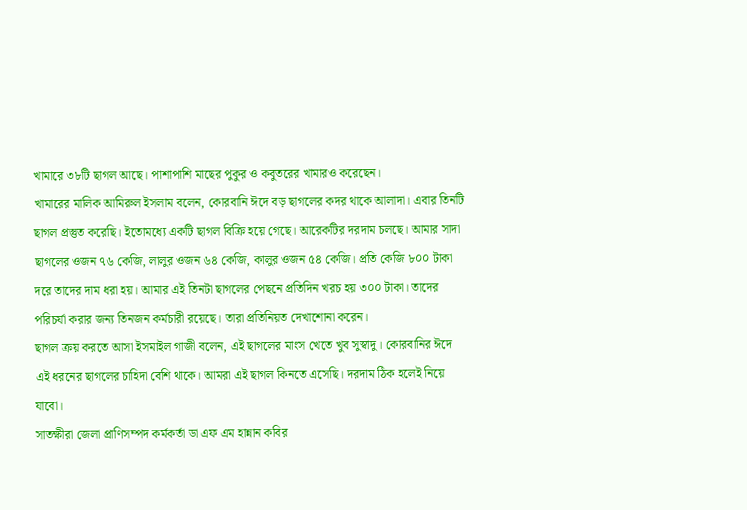খামারে ৩৮টি ছাগল আছে। পাশাপাশি মাছের পুকুর ও কবুতরের খামারও করেছেন।
খামারের মালিক আমিরুল ইসলাম বলেন, কোরবানি ঈদে বড় ছাগলের কদর থাকে আলাদা। এবার তিনটি ছাগল প্রস্তুত করেছি। ইতোমধ্যে একটি ছাগল বিক্রি হয়ে গেছে। আরেকটির দরদাম চলছে। আমার সাদা ছাগলের ওজন ৭৬ কেজি, লালুর ওজন ৬৪ কেজি, কালুর ওজন ৫৪ কেজি। প্রতি কেজি ৮০০ টাকা দরে তাদের দাম ধরা হয়। আমার এই তিনটা ছাগলের পেছনে প্রতিদিন খরচ হয় ৩০০ টাকা। তাদের পরিচর্যা করার জন্য তিনজন কর্মচারী রয়েছে। তারা প্রতিনিয়ত দেখাশোনা করেন।
ছাগল ক্রয় করতে আসা ইসমাইল গাজী বলেন, এই ছাগলের মাংস খেতে খুব সুস্বাদু। কোরবানির ঈদে এই ধরনের ছাগলের চাহিদা বেশি থাকে। আমরা এই ছাগল কিনতে এসেছি। দরদাম ঠিক হলেই নিয়ে যাবো।
সাতক্ষীরা জেলা প্রাণিসম্পদ কর্মকর্তা ডা এফ এম হান্নান কবির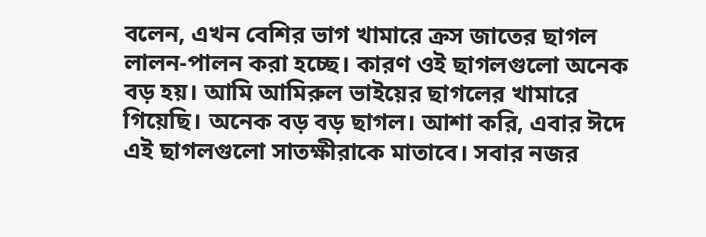বলেন, এখন বেশির ভাগ খামারে ক্রস জাতের ছাগল লালন-পালন করা হচ্ছে। কারণ ওই ছাগলগুলো অনেক বড় হয়। আমি আমিরুল ভাইয়ের ছাগলের খামারে গিয়েছি। অনেক বড় বড় ছাগল। আশা করি, এবার ঈদে এই ছাগলগুলো সাতক্ষীরাকে মাতাবে। সবার নজর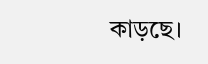কাড়ছে।